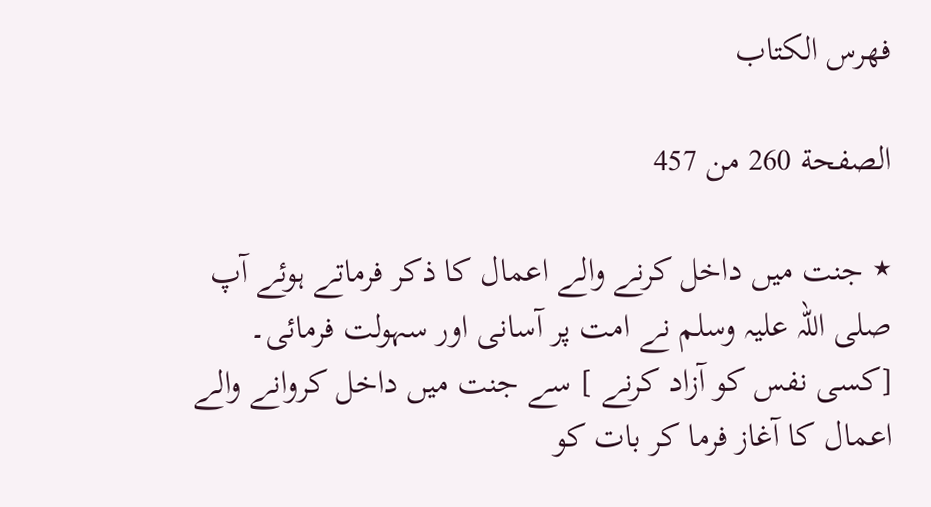فهرس الكتاب

الصفحة 260 من 457

٭ جنت میں داخل کرنے والے اعمال کا ذکر فرماتے ہوئے آپ صلی اللہ علیہ وسلم نے امت پر آسانی اور سہولت فرمائی۔ [کسی نفس کو آزاد کرنے ] سے جنت میں داخل کروانے والے اعمال کا آغاز فرما کر بات کو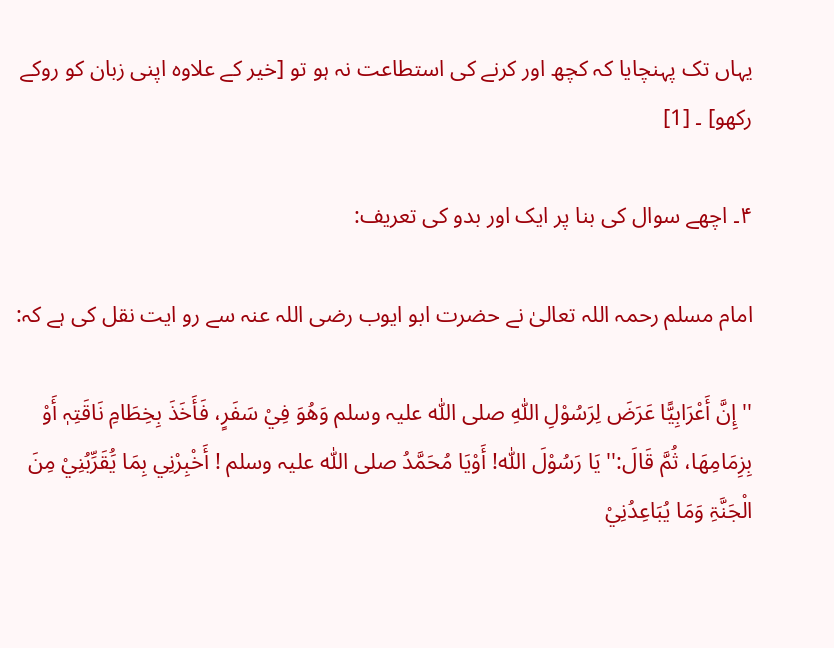یہاں تک پہنچایا کہ کچھ اور کرنے کی استطاعت نہ ہو تو [خیر کے علاوہ اپنی زبان کو روکے رکھو] ۔ [1]

۴۔ اچھے سوال کی بنا پر ایک اور بدو کی تعریف:

امام مسلم رحمہ اللہ تعالیٰ نے حضرت ابو ایوب رضی اللہ عنہ سے رو ایت نقل کی ہے کہ:

'' إِنَّ أَعْرَابِیًّا عَرَضَ لِرَسُوْلِ اللّٰہِ صلی اللّٰه علیہ وسلم وَھُوَ فِيْ سَفَرٍ، فَأَخَذَ بِخِطَامِ نَاقَتِہٖ أَوْ بِزِمَامِھَا، ثُمَّ قَالَ:'' یَا رَسُوْلَ اللّٰہ! أَوْیَا مُحَمَّدُ صلی اللّٰه علیہ وسلم ! أَخْبِرْنِي بِمَا یَُقَرِّبُنِيْ مِنَ الْجَنَّۃِ وَمَا یُبَاعِدُنِيْ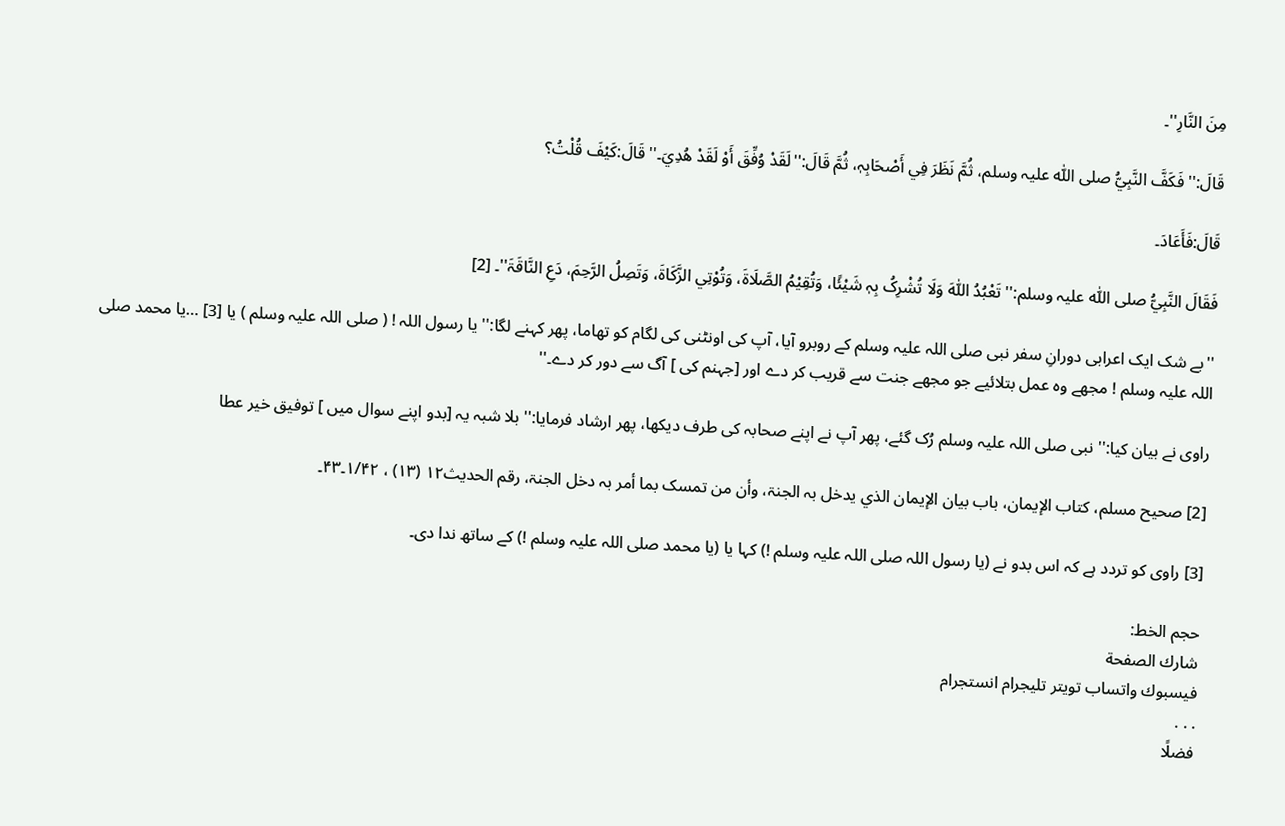مِنَ النَّارِ''۔

قَالَ:'' فَکَفَّ النَّبِيُّ صلی اللّٰه علیہ وسلم، ثُمَّ نَظَرَ فِي أَصْحَابِہٖ، ثُمَّ قَالَ:''لَقَدْ وُفِّقَ أَوْ لَقَدْ ھُدِيَ۔'' قَالَ:کَیْفَ قُلْتُ؟

قَالَ:فَأَعَادَ۔

فَقَالَ النَّبِيُّ صلی اللّٰه علیہ وسلم:'' تَعْبُدُ اللّٰہَ وَلَا تُشْرِکُ بِہٖ شَیْئًا، وَتُقِیْمُ الصَّلَاۃَ، وَتُوْتِي الزَّکَاۃَ، وَتَصِلُ الرَّحِمَ، دَعِ النَّاقَۃَ''۔ [2]

''بے شک ایک اعرابی دورانِ سفر نبی صلی اللہ علیہ وسلم کے روبرو آیا، آپ کی اونٹنی کی لگام کو تھاما، پھر کہنے لگا:'' یا رسول اللہ ! ( صلی اللہ علیہ وسلم ) یا [3] …یا محمد صلی اللہ علیہ وسلم ! مجھے وہ عمل بتلائیے جو مجھے جنت سے قریب کر دے اور [جہنم کی ] آگ سے دور کر دے۔''

راوی نے بیان کیا:'' نبی صلی اللہ علیہ وسلم رُک گئے، پھر آپ نے اپنے صحابہ کی طرف دیکھا، پھر ارشاد فرمایا:'' بلا شبہ یہ [بدو اپنے سوال میں ] توفیق خیر عطا

[2] صحیح مسلم، کتاب الإیمان، باب بیان الإیمان الذي یدخل بہ الجنۃ، وأن من تمسک بما أمر بہ دخل الجنۃ، رقم الحدیث۱۲ (۱۳) ، ۱/۴۲۔۴۳۔

[3] راوی کو تردد ہے کہ اس بدو نے (یا رسول اللہ صلی اللہ علیہ وسلم !) کہا یا (یا محمد صلی اللہ علیہ وسلم !) کے ساتھ ندا دی۔

حجم الخط:
شارك الصفحة
فيسبوك واتساب تويتر تليجرام انستجرام
. . .
فضلًا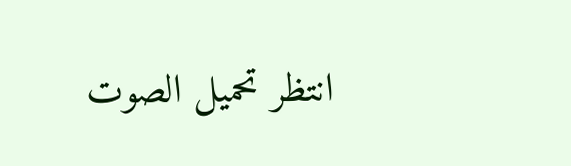انتظر تحميل الصوت